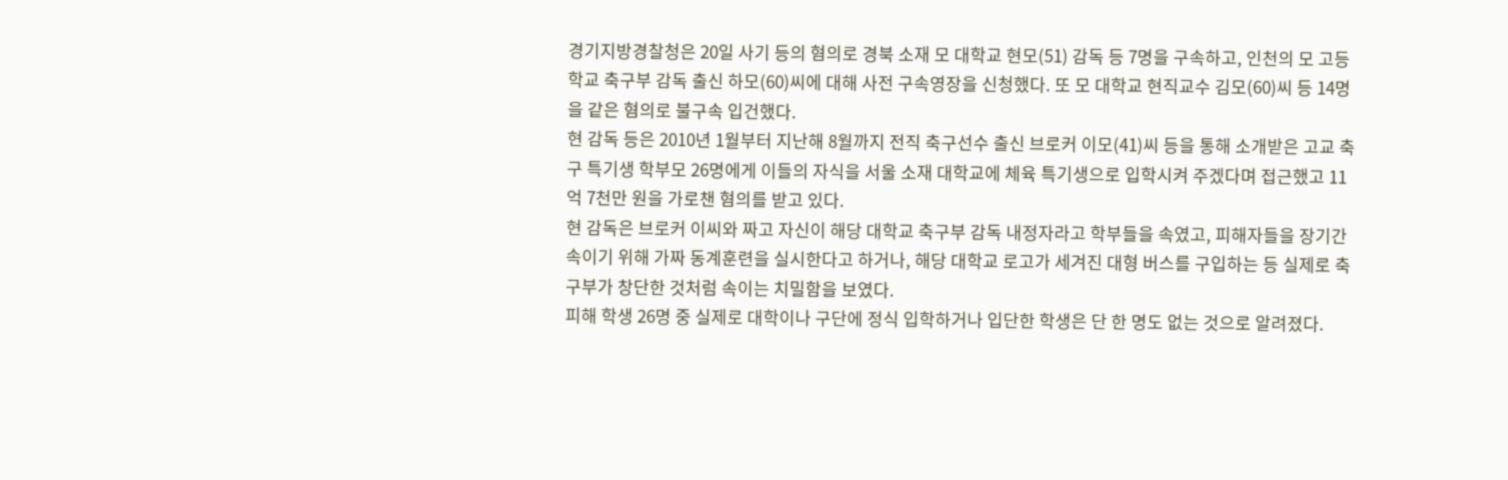경기지방경찰청은 20일 사기 등의 혐의로 경북 소재 모 대학교 현모(51) 감독 등 7명을 구속하고, 인천의 모 고등학교 축구부 감독 출신 하모(60)씨에 대해 사전 구속영장을 신청했다. 또 모 대학교 현직교수 김모(60)씨 등 14명을 같은 혐의로 불구속 입건했다.
현 감독 등은 2010년 1월부터 지난해 8월까지 전직 축구선수 출신 브로커 이모(41)씨 등을 통해 소개받은 고교 축구 특기생 학부모 26명에게 이들의 자식을 서울 소재 대학교에 체육 특기생으로 입학시켜 주겠다며 접근했고 11억 7천만 원을 가로챈 혐의를 받고 있다.
현 감독은 브로커 이씨와 짜고 자신이 해당 대학교 축구부 감독 내정자라고 학부들을 속였고, 피해자들을 장기간 속이기 위해 가짜 동계훈련을 실시한다고 하거나, 해당 대학교 로고가 세겨진 대형 버스를 구입하는 등 실제로 축구부가 창단한 것처럼 속이는 치밀함을 보였다.
피해 학생 26명 중 실제로 대학이나 구단에 정식 입학하거나 입단한 학생은 단 한 명도 없는 것으로 알려졌다.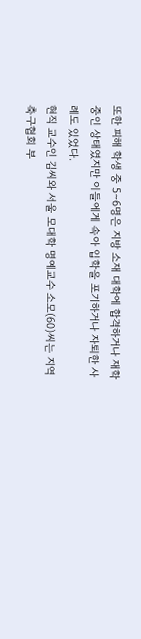또한 피해 학생 중 5∼6명은 지방 소재 대학에 합격하거나 재학 중인 상태였지만 이들에게 속아 입학을 포기하거나 자퇴한 사례도 있었다.
현직 교수인 김씨와 서울 모대학 명예교수 소모(60)씨는 지역축구협회 부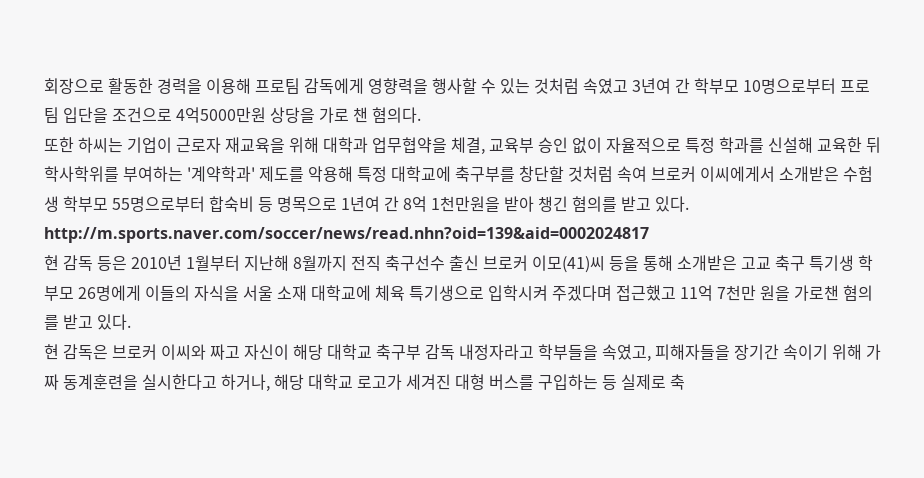회장으로 활동한 경력을 이용해 프로팀 감독에게 영향력을 행사할 수 있는 것처럼 속였고 3년여 간 학부모 10명으로부터 프로팀 입단을 조건으로 4억5000만원 상당을 가로 챈 혐의다.
또한 하씨는 기업이 근로자 재교육을 위해 대학과 업무협약을 체결, 교육부 승인 없이 자율적으로 특정 학과를 신설해 교육한 뒤 학사학위를 부여하는 '계약학과' 제도를 악용해 특정 대학교에 축구부를 창단할 것처럼 속여 브로커 이씨에게서 소개받은 수험생 학부모 55명으로부터 합숙비 등 명목으로 1년여 간 8억 1천만원을 받아 챙긴 혐의를 받고 있다.
http://m.sports.naver.com/soccer/news/read.nhn?oid=139&aid=0002024817
현 감독 등은 2010년 1월부터 지난해 8월까지 전직 축구선수 출신 브로커 이모(41)씨 등을 통해 소개받은 고교 축구 특기생 학부모 26명에게 이들의 자식을 서울 소재 대학교에 체육 특기생으로 입학시켜 주겠다며 접근했고 11억 7천만 원을 가로챈 혐의를 받고 있다.
현 감독은 브로커 이씨와 짜고 자신이 해당 대학교 축구부 감독 내정자라고 학부들을 속였고, 피해자들을 장기간 속이기 위해 가짜 동계훈련을 실시한다고 하거나, 해당 대학교 로고가 세겨진 대형 버스를 구입하는 등 실제로 축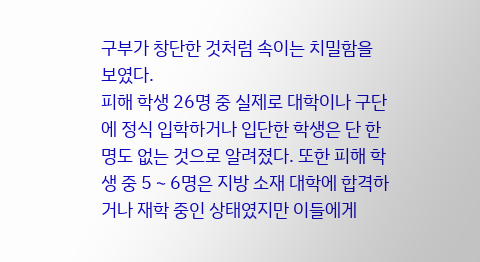구부가 창단한 것처럼 속이는 치밀함을 보였다.
피해 학생 26명 중 실제로 대학이나 구단에 정식 입학하거나 입단한 학생은 단 한 명도 없는 것으로 알려졌다. 또한 피해 학생 중 5∼6명은 지방 소재 대학에 합격하거나 재학 중인 상태였지만 이들에게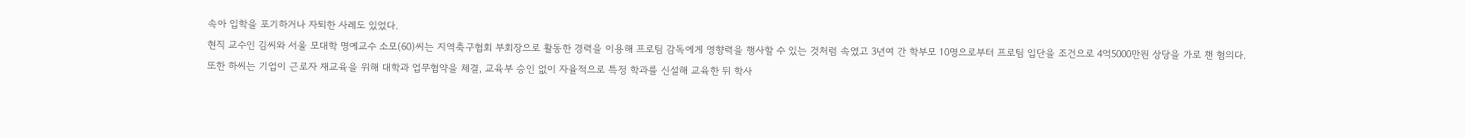속아 입학을 포기하거나 자퇴한 사례도 있었다.
현직 교수인 김씨와 서울 모대학 명예교수 소모(60)씨는 지역축구협회 부회장으로 활동한 경력을 이용해 프로팀 감독에게 영향력을 행사할 수 있는 것처럼 속였고 3년여 간 학부모 10명으로부터 프로팀 입단을 조건으로 4억5000만원 상당을 가로 챈 혐의다.
또한 하씨는 기업이 근로자 재교육을 위해 대학과 업무협약을 체결, 교육부 승인 없이 자율적으로 특정 학과를 신설해 교육한 뒤 학사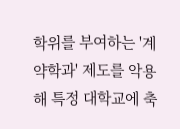학위를 부여하는 '계약학과' 제도를 악용해 특정 대학교에 축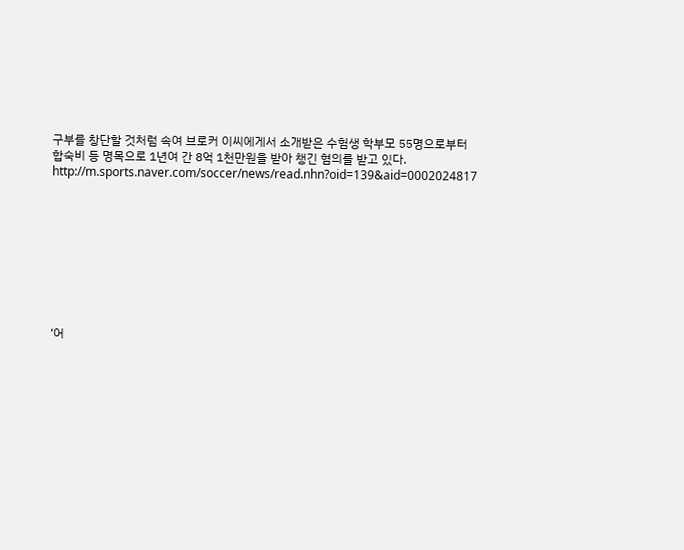구부를 창단할 것처럼 속여 브로커 이씨에게서 소개받은 수험생 학부모 55명으로부터 합숙비 등 명목으로 1년여 간 8억 1천만원을 받아 챙긴 혐의를 받고 있다.
http://m.sports.naver.com/soccer/news/read.nhn?oid=139&aid=0002024817









‘어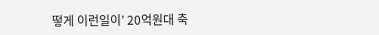떻게 이런일이’ 20억원대 축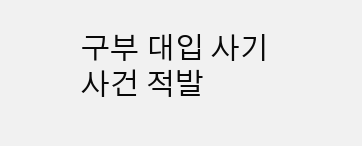구부 대입 사기사건 적발